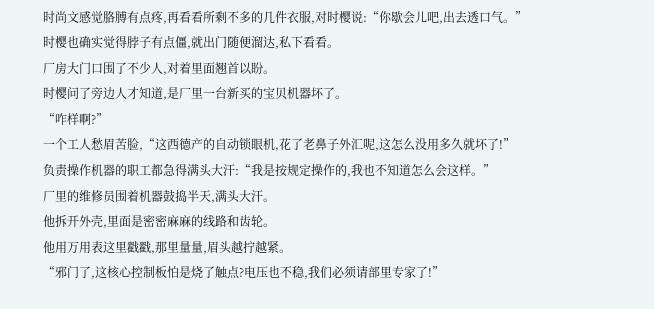时尚文感觉胳膊有点疼,再看看所剩不多的几件衣服,对时樱说:“你歇会儿吧,出去透口气。”
时樱也确实觉得脖子有点僵,就出门随便溜达,私下看看。
厂房大门口围了不少人,对着里面翘首以盼。
时樱问了旁边人才知道,是厂里一台新买的宝贝机器坏了。
“咋样啊?”
一个工人愁眉苦脸,“这西德产的自动锁眼机,花了老鼻子外汇呢,这怎么没用多久就坏了!”
负责操作机器的职工都急得满头大汗:“我是按规定操作的,我也不知道怎么会这样。”
厂里的维修员围着机器鼓捣半天,满头大汗。
他拆开外壳,里面是密密麻麻的线路和齿轮。
他用万用表这里戳戳,那里量量,眉头越拧越紧。
“邪门了,这核心控制板怕是烧了触点?电压也不稳,我们必须请部里专家了!”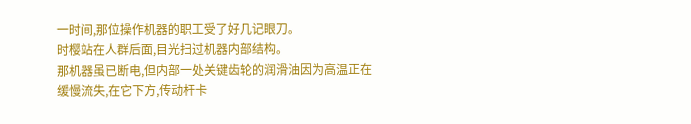一时间,那位操作机器的职工受了好几记眼刀。
时樱站在人群后面,目光扫过机器内部结构。
那机器虽已断电,但内部一处关键齿轮的润滑油因为高温正在缓慢流失,在它下方,传动杆卡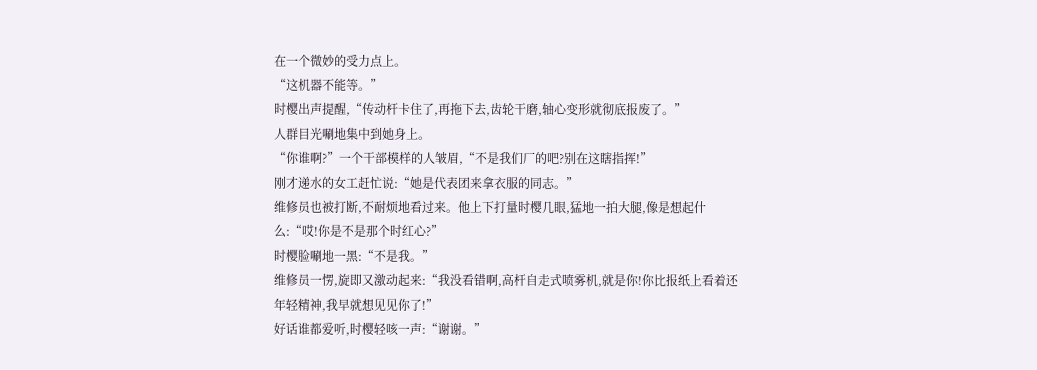在一个微妙的受力点上。
“这机器不能等。”
时樱出声提醒,“传动杆卡住了,再拖下去,齿轮干磨,轴心变形就彻底报废了。”
人群目光唰地集中到她身上。
“你谁啊?”一个干部模样的人皱眉,“不是我们厂的吧?别在这瞎指挥!”
刚才递水的女工赶忙说:“她是代表团来拿衣服的同志。”
维修员也被打断,不耐烦地看过来。他上下打量时樱几眼,猛地一拍大腿,像是想起什么:“哎!你是不是那个时红心?”
时樱脸唰地一黑:“不是我。”
维修员一愣,旋即又激动起来:“我没看错啊,高杆自走式喷雾机,就是你!你比报纸上看着还年轻精神,我早就想见见你了!”
好话谁都爱听,时樱轻咳一声:“谢谢。”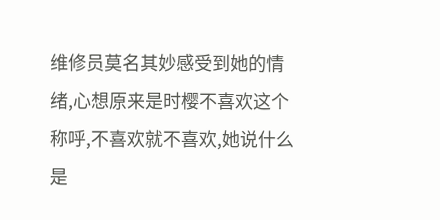维修员莫名其妙感受到她的情绪,心想原来是时樱不喜欢这个称呼,不喜欢就不喜欢,她说什么是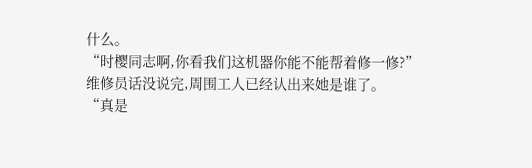什么。
“时樱同志啊,你看我们这机器你能不能帮着修一修?”
维修员话没说完,周围工人已经认出来她是谁了。
“真是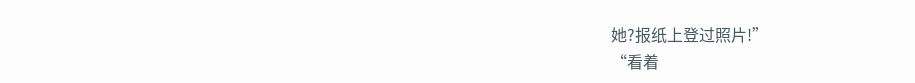她?报纸上登过照片!”
“看着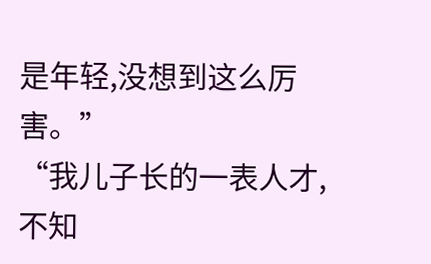是年轻,没想到这么厉害。”
“我儿子长的一表人才,不知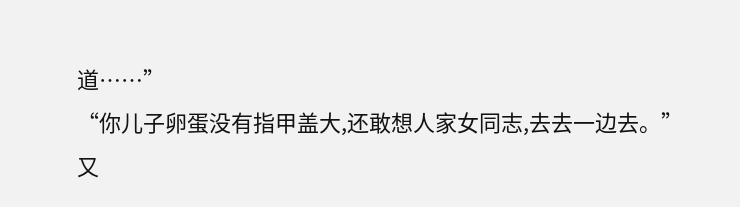道……”
“你儿子卵蛋没有指甲盖大,还敢想人家女同志,去去一边去。”
又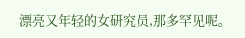漂亮又年轻的女研究员,那多罕见呢。